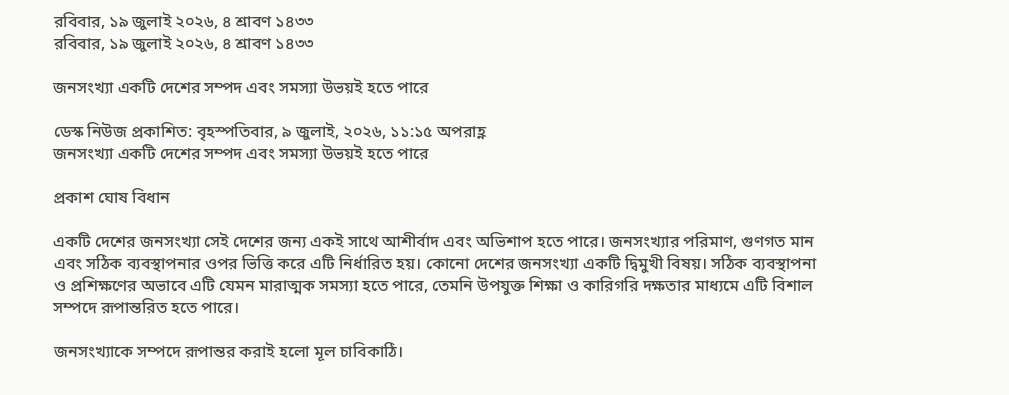রবিবার, ১৯ জুলাই ২০২৬, ৪ শ্রাবণ ১৪৩৩
রবিবার, ১৯ জুলাই ২০২৬, ৪ শ্রাবণ ১৪৩৩

জনসংখ্যা একটি দেশের সম্পদ এবং সমস্যা উভয়ই হতে পারে

ডেস্ক নিউজ প্রকাশিত: বৃহস্পতিবার, ৯ জুলাই, ২০২৬, ১১:১৫ অপরাহ্ণ
জনসংখ্যা একটি দেশের সম্পদ এবং সমস্যা উভয়ই হতে পারে

প্রকাশ ঘোষ বিধান

একটি দেশের জনসংখ্যা সেই দেশের জন্য একই সাথে আশীর্বাদ এবং অভিশাপ হতে পারে। জনসংখ্যার পরিমাণ, গুণগত মান এবং সঠিক ব্যবস্থাপনার ওপর ভিত্তি করে এটি নির্ধারিত হয়। কোনো দেশের জনসংখ্যা একটি দ্বিমুখী বিষয়। সঠিক ব্যবস্থাপনা ও প্রশিক্ষণের অভাবে এটি যেমন মারাত্মক সমস্যা হতে পারে, তেমনি উপযুক্ত শিক্ষা ও কারিগরি দক্ষতার মাধ্যমে এটি বিশাল সম্পদে রূপান্তরিত হতে পারে।

জনসংখ্যাকে সম্পদে রূপান্তর করাই হলো মূল চাবিকাঠি।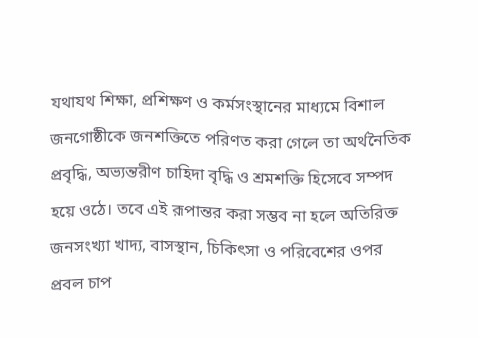যথাযথ শিক্ষা, প্রশিক্ষণ ও কর্মসংস্থানের মাধ্যমে বিশাল জনগোষ্ঠীকে জনশক্তিতে পরিণত করা গেলে তা অর্থনৈতিক প্রবৃদ্ধি, অভ্যন্তরীণ চাহিদা বৃদ্ধি ও শ্রমশক্তি হিসেবে সম্পদ হয়ে ওঠে। তবে এই রূপান্তর করা সম্ভব না হলে অতিরিক্ত জনসংখ্যা খাদ্য, বাসস্থান, চিকিৎসা ও পরিবেশের ওপর প্রবল চাপ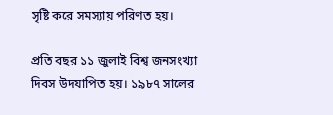সৃষ্টি করে সমস্যায় পরিণত হয়।

প্রতি বছর ১১ জুলাই বিশ্ব জনসংখ্যা দিবস উদযাপিত হয়। ১৯৮৭ সালের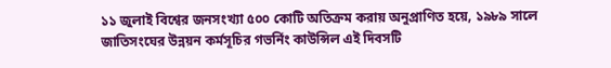১১ জুলাই বিশ্বের জনসংখ্যা ৫০০ কোটি অতিক্রম করায় অনুপ্রাণিত হয়ে, ১৯৮৯ সালে জাতিসংঘের উন্নয়ন কর্মসূচির গভর্নিং কাউন্সিল এই দিবসটি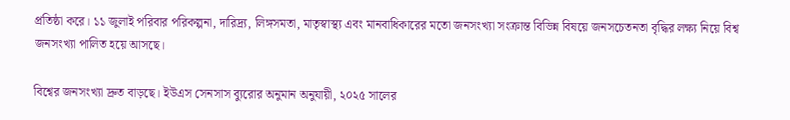প্রতিষ্ঠা করে। ১১ জুলাই পরিবার পরিকল্পনা, দারিদ্র্য, লিঙ্গসমতা, মাতৃস্বাস্থ্য এবং মানবাধিকারের মতো জনসংখ্যা সংক্রান্ত বিভিন্ন বিষয়ে জনসচেতনতা বৃদ্ধির লক্ষ্য নিয়ে বিশ্ব জনসংখ্যা পালিত হয়ে আসছে।

বিশ্বের জনসংখ্যা দ্রুত বাড়ছে। ইউএস সেনসাস ব্যুরোর অনুমান অনুযায়ী, ২০২৫ সালের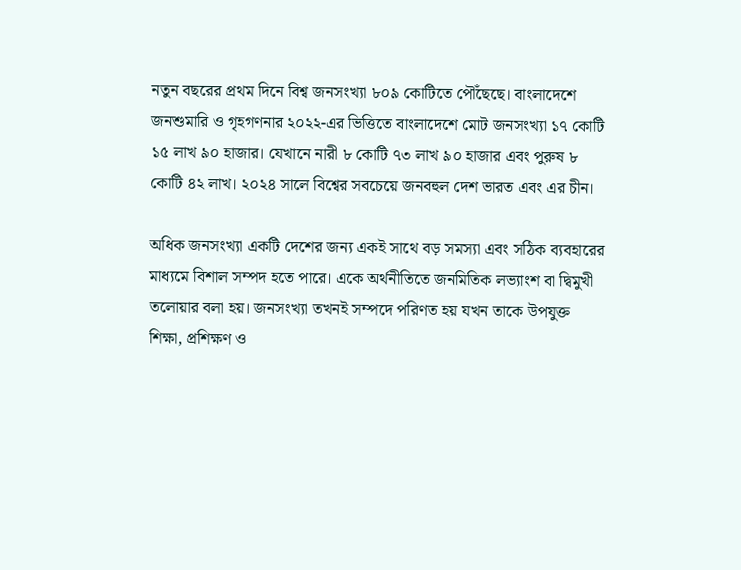নতুন বছরের প্রথম দিনে বিশ্ব জনসংখ্যা ৮০৯ কোটিতে পৌঁছেছে। বাংলাদেশে জনশুমারি ও গৃহগণনার ২০২২-এর ভিত্তিতে বাংলাদেশে মোট জনসংখ্যা ১৭ কোটি ১৫ লাখ ৯০ হাজার। যেখানে নারী ৮ কোটি ৭৩ লাখ ৯০ হাজার এবং পুরুষ ৮ কোটি ৪২ লাখ। ২০২৪ সালে বিশ্বের সবচেয়ে জনবহুল দেশ ভারত এবং এর চীন।

অধিক জনসংখ্যা একটি দেশের জন্য একই সাথে বড় সমস্যা এবং সঠিক ব্যবহারের মাধ্যমে বিশাল সম্পদ হতে পারে। একে অর্থনীতিতে জনমিতিক লভ্যাংশ বা দ্বিমুখী তলোয়ার বলা হয়। জনসংখ্যা তখনই সম্পদে পরিণত হয় যখন তাকে উপযুক্ত শিক্ষা, প্রশিক্ষণ ও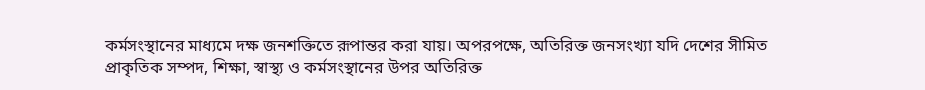কর্মসংস্থানের মাধ্যমে দক্ষ জনশক্তিতে রূপান্তর করা যায়। অপরপক্ষে, অতিরিক্ত জনসংখ্যা যদি দেশের সীমিত প্রাকৃতিক সম্পদ, শিক্ষা, স্বাস্থ্য ও কর্মসংস্থানের উপর অতিরিক্ত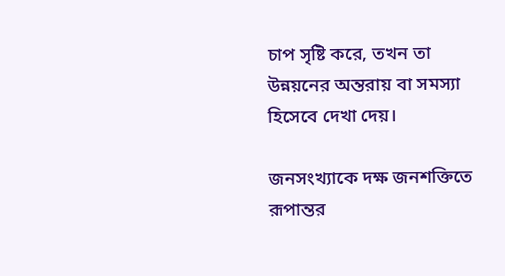চাপ সৃষ্টি করে, তখন তা উন্নয়নের অন্তরায় বা সমস্যা হিসেবে দেখা দেয়।

জনসংখ্যাকে দক্ষ জনশক্তিতে রূপান্তর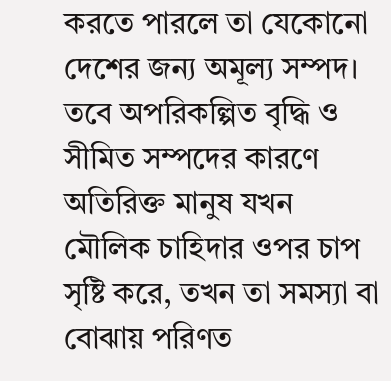করতে পারলে তা যেকোনো দেশের জন্য অমূল্য সম্পদ। তবে অপরিকল্পিত বৃদ্ধি ও সীমিত সম্পদের কারণে অতিরিক্ত মানুষ যখন মৌলিক চাহিদার ওপর চাপ সৃষ্টি করে, তখন তা সমস্যা বা বোঝায় পরিণত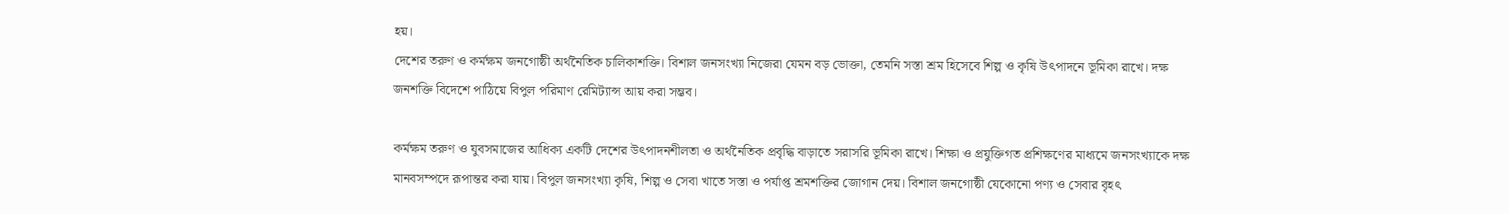হয়।
দেশের তরুণ ও কর্মক্ষম জনগোষ্ঠী অর্থনৈতিক চালিকাশক্তি। বিশাল জনসংখ্যা নিজেরা যেমন বড় ভোক্তা, তেমনি সস্তা শ্রম হিসেবে শিল্প ও কৃষি উৎপাদনে ভূমিকা রাখে। দক্ষ জনশক্তি বিদেশে পাঠিয়ে বিপুল পরিমাণ রেমিট্যান্স আয় করা সম্ভব।

কর্মক্ষম তরুণ ও যুবসমাজের আধিক্য একটি দেশের উৎপাদনশীলতা ও অর্থনৈতিক প্রবৃদ্ধি বাড়াতে সরাসরি ভূমিকা রাখে। শিক্ষা ও প্রযুক্তিগত প্রশিক্ষণের মাধ্যমে জনসংখ্যাকে দক্ষ মানবসম্পদে রূপান্তর করা যায়। বিপুল জনসংখ্যা কৃষি, শিল্প ও সেবা খাতে সস্তা ও পর্যাপ্ত শ্রমশক্তির জোগান দেয়। বিশাল জনগোষ্ঠী যেকোনো পণ্য ও সেবার বৃহৎ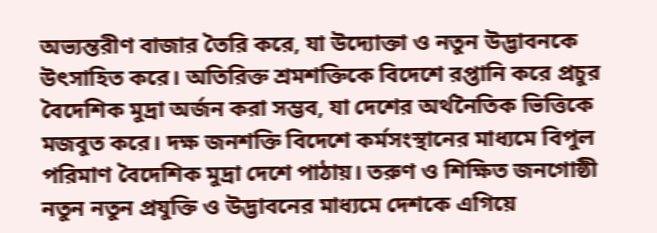অভ্যন্তরীণ বাজার তৈরি করে, যা উদ্যোক্তা ও নতুন উদ্ভাবনকে উৎসাহিত করে। অতিরিক্ত শ্রমশক্তিকে বিদেশে রপ্তানি করে প্রচুর বৈদেশিক মুদ্রা অর্জন করা সম্ভব, যা দেশের অর্থনৈতিক ভিত্তিকে মজবুত করে। দক্ষ জনশক্তি বিদেশে কর্মসংস্থানের মাধ্যমে বিপুল পরিমাণ বৈদেশিক মুদ্রা দেশে পাঠায়। তরুণ ও শিক্ষিত জনগোষ্ঠী নতুন নতুন প্রযুক্তি ও উদ্ভাবনের মাধ্যমে দেশকে এগিয়ে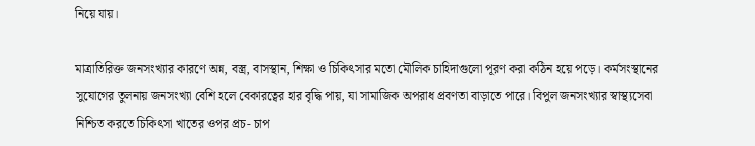নিয়ে যায়।

মাত্রাতিরিক্ত জনসংখ্যার কারণে অন্ন, বস্ত্র, বাসস্থান, শিক্ষা ও চিকিৎসার মতো মৌলিক চাহিদাগুলো পূরণ করা কঠিন হয়ে পড়ে। কর্মসংস্থানের সুযোগের তুলনায় জনসংখ্যা বেশি হলে বেকারত্বের হার বৃদ্ধি পায়, যা সামাজিক অপরাধ প্রবণতা বাড়াতে পারে। বিপুল জনসংখ্যার স্বাস্থ্যসেবা নিশ্চিত করতে চিকিৎসা খাতের ওপর প্রচ- চাপ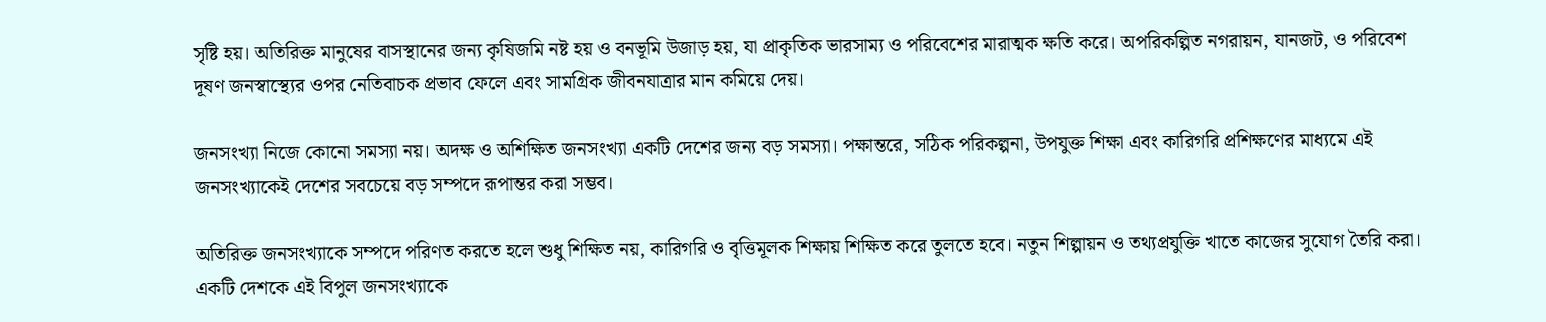সৃষ্টি হয়। অতিরিক্ত মানুষের বাসস্থানের জন্য কৃষিজমি নষ্ট হয় ও বনভূমি উজাড় হয়, যা প্রাকৃতিক ভারসাম্য ও পরিবেশের মারাত্মক ক্ষতি করে। অপরিকল্পিত নগরায়ন, যানজট, ও পরিবেশ দূষণ জনস্বাস্থ্যের ওপর নেতিবাচক প্রভাব ফেলে এবং সামগ্রিক জীবনযাত্রার মান কমিয়ে দেয়।

জনসংখ্যা নিজে কোনো সমস্যা নয়। অদক্ষ ও অশিক্ষিত জনসংখ্যা একটি দেশের জন্য বড় সমস্যা। পক্ষান্তরে, সঠিক পরিকল্পনা, উপযুক্ত শিক্ষা এবং কারিগরি প্রশিক্ষণের মাধ্যমে এই জনসংখ্যাকেই দেশের সবচেয়ে বড় সম্পদে রূপান্তর করা সম্ভব।

অতিরিক্ত জনসংখ্যাকে সম্পদে পরিণত করতে হলে শুধু শিক্ষিত নয়, কারিগরি ও বৃত্তিমূলক শিক্ষায় শিক্ষিত করে তুলতে হবে। নতুন শিল্পায়ন ও তথ্যপ্রযুক্তি খাতে কাজের সুযোগ তৈরি করা। একটি দেশকে এই বিপুল জনসংখ্যাকে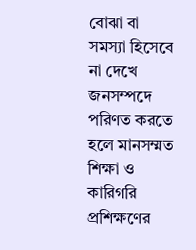বোঝা বা সমস্যা হিসেবে না দেখে জনসম্পদে পরিণত করতে হলে মানসম্মত শিক্ষা ও কারিগরি প্রশিক্ষণের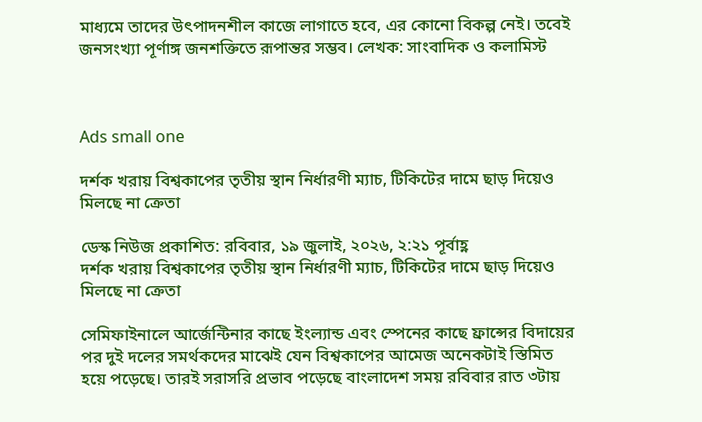মাধ্যমে তাদের উৎপাদনশীল কাজে লাগাতে হবে, এর কোনো বিকল্প নেই। তবেই জনসংখ্যা পূর্ণাঙ্গ জনশক্তিতে রূপান্তর সম্ভব। লেখক: সাংবাদিক ও কলামিস্ট



Ads small one

দর্শক খরায় বিশ্বকাপের তৃতীয় স্থান নির্ধারণী ম্যাচ, টিকিটের দামে ছাড় দিয়েও মিলছে না ক্রেতা

ডেস্ক নিউজ প্রকাশিত: রবিবার, ১৯ জুলাই, ২০২৬, ২:২১ পূর্বাহ্ণ
দর্শক খরায় বিশ্বকাপের তৃতীয় স্থান নির্ধারণী ম্যাচ, টিকিটের দামে ছাড় দিয়েও মিলছে না ক্রেতা

সেমিফাইনালে আর্জেন্টিনার কাছে ইংল্যান্ড এবং স্পেনের কাছে ফ্রান্সের বিদায়ের পর দুই দলের সমর্থকদের মাঝেই যেন বিশ্বকাপের আমেজ অনেকটাই স্তিমিত হয়ে পড়েছে। তারই সরাসরি প্রভাব পড়েছে বাংলাদেশ সময় রবিবার রাত ৩টায়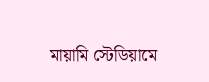মায়ামি স্টেডিয়ামে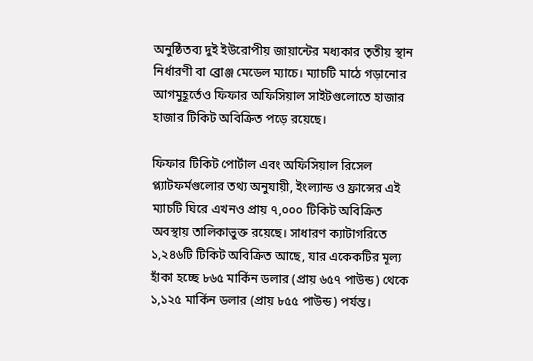অনুষ্ঠিতব্য দুই ইউরোপীয় জায়ান্টের মধ্যকার তৃতীয় স্থান নির্ধারণী বা ব্রোঞ্জ মেডেল ম্যাচে। ম্যাচটি মাঠে গড়ানোর আগমুহূর্তেও ফিফার অফিসিয়াল সাইটগুলোতে হাজার হাজার টিকিট অবিক্রিত পড়ে রয়েছে।

ফিফার টিকিট পোর্টাল এবং অফিসিয়াল রিসেল প্ল্যাটফর্মগুলোর তথ্য অনুযায়ী, ইংল্যান্ড ও ফ্রান্সের এই ম্যাচটি ঘিরে এখনও প্রায় ৭,০০০ টিকিট অবিক্রিত অবস্থায় তালিকাভুক্ত রয়েছে। সাধারণ ক্যাটাগরিতে ১,২৪৬টি টিকিট অবিক্রিত আছে, যার একেকটির মূল্য হাঁকা হচ্ছে ৮৬৫ মার্কিন ডলার (প্রায় ৬৫৭ পাউন্ড) থেকে ১,১২৫ মার্কিন ডলার (প্রায় ৮৫৫ পাউন্ড) পর্যন্ত।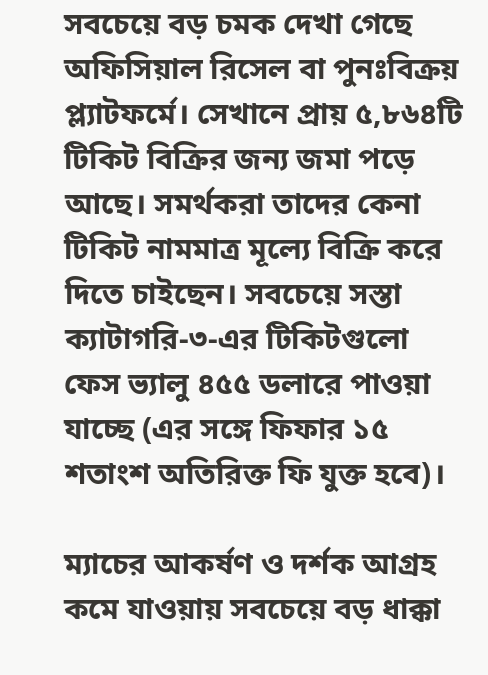সবচেয়ে বড় চমক দেখা গেছে অফিসিয়াল রিসেল বা পুনঃবিক্রয় প্ল্যাটফর্মে। সেখানে প্রায় ৫,৮৬৪টি টিকিট বিক্রির জন্য জমা পড়ে আছে। সমর্থকরা তাদের কেনা টিকিট নামমাত্র মূল্যে বিক্রি করে দিতে চাইছেন। সবচেয়ে সস্তা ক্যাটাগরি-৩-এর টিকিটগুলো ফেস ভ্যালু ৪৫৫ ডলারে পাওয়া যাচ্ছে (এর সঙ্গে ফিফার ১৫ শতাংশ অতিরিক্ত ফি যুক্ত হবে)।

ম্যাচের আকর্ষণ ও দর্শক আগ্রহ কমে যাওয়ায় সবচেয়ে বড় ধাক্কা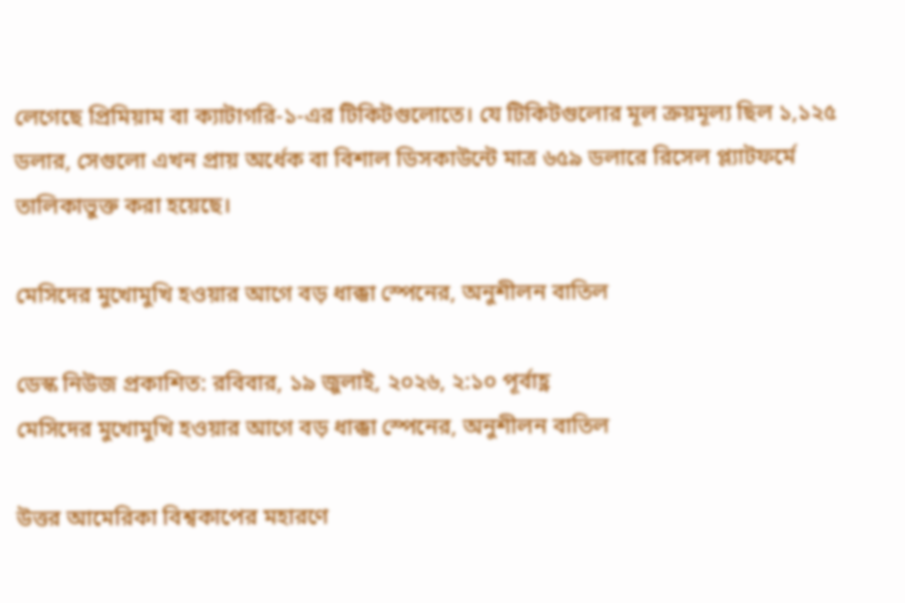লেগেছে প্রিমিয়াম বা ক্যাটাগরি-১-এর টিকিটগুলোতে। যে টিকিটগুলোর মূল ক্রয়মূল্য ছিল ১,১২৫ ডলার, সেগুলো এখন প্রায় অর্ধেক বা বিশাল ডিসকাউন্টে মাত্র ৬৫৯ ডলারে রিসেল প্ল্যাটফর্মে তালিকাভুক্ত করা হয়েছে।

মেসিদের মুখোমুখি হওয়ার আগে বড় ধাক্কা স্পেনের, অনুশীলন বাতিল

ডেস্ক নিউজ প্রকাশিত: রবিবার, ১৯ জুলাই, ২০২৬, ২:১০ পূর্বাহ্ণ
মেসিদের মুখোমুখি হওয়ার আগে বড় ধাক্কা স্পেনের, অনুশীলন বাতিল

উত্তর আমেরিকা বিশ্বকাপের মহারণে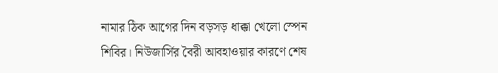নামার ঠিক আগের দিন বড়সড় ধাক্কা খেলো স্পেন শিবির। নিউজার্সির বৈরী আবহাওয়ার কারণে শেষ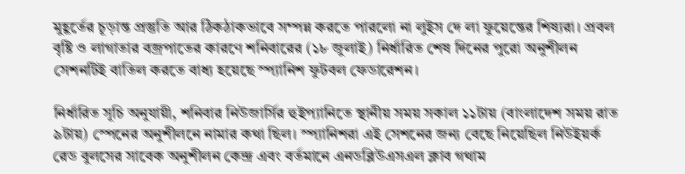মুহূর্তের চূড়ান্ত প্রস্তুতি আর ঠিকঠাকভাবে সম্পন্ন করতে পারলো না লুইস দে লা ফুয়েন্তের শিষ্যরা। প্রবল বৃষ্টি ও লাগাতার বজ্রপাতের কারণে শনিবারের (১৮ জুলাই) নির্ধারিত শেষ দিনের পুরো অনুশীলন সেশনটিই বাতিল করতে বাধ্য হয়েছে স্প্যানিশ ফুটবল ফেডারেশন।

নির্ধারিত সূচি অনুযায়ী, শনিবার নিউজার্সির হুইপ্যানিতে স্থানীয় সময় সকাল ১১টায় (বাংলাদেশ সময় রাত ৯টায়) স্পেনের অনুশীলনে নামার কথা ছিল। স্প্যানিশরা এই সেশনের জন্য বেছে নিয়েছিল নিউইয়র্ক রেড বুলসের সাবেক অনুশীলন কেন্দ্র এবং বর্তমানে এনডব্লিউএসএল ক্লাব গথাম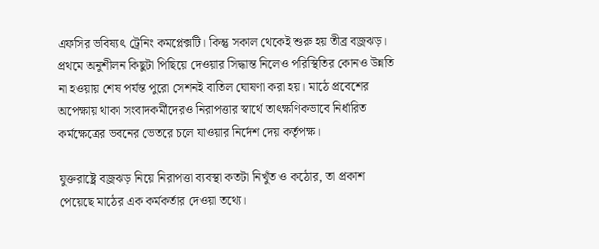এফসির ভবিষ্যৎ ট্রেনিং কমপ্লেক্সটি। কিন্তু সকাল থেকেই শুরু হয় তীব্র বজ্রঝড়। প্রথমে অনুশীলন কিছুটা পিছিয়ে দেওয়ার সিদ্ধান্ত নিলেও পরিস্থিতির কোনও উন্নতি না হওয়ায় শেষ পর্যন্ত পুরো সেশনই বাতিল ঘোষণা করা হয়। মাঠে প্রবেশের অপেক্ষায় থাকা সংবাদকর্মীদেরও নিরাপত্তার স্বার্থে তাৎক্ষণিকভাবে নির্ধারিত কর্মক্ষেত্রের ভবনের ভেতরে চলে যাওয়ার নির্দেশ দেয় কর্তৃপক্ষ।

যুক্তরাষ্ট্রে বজ্রঝড় নিয়ে নিরাপত্তা ব্যবস্থা কতটা নিখুঁত ও কঠোর, তা প্রকাশ পেয়েছে মাঠের এক কর্মকর্তার দেওয়া তথ্যে।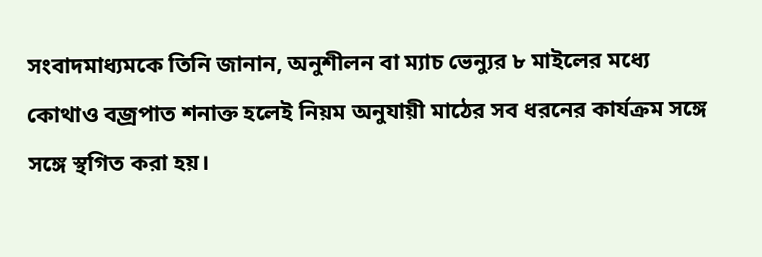সংবাদমাধ্যমকে তিনি জানান, অনুশীলন বা ম্যাচ ভেন্যুর ৮ মাইলের মধ্যে কোথাও বজ্রপাত শনাক্ত হলেই নিয়ম অনুযায়ী মাঠের সব ধরনের কার্যক্রম সঙ্গে সঙ্গে স্থগিত করা হয়।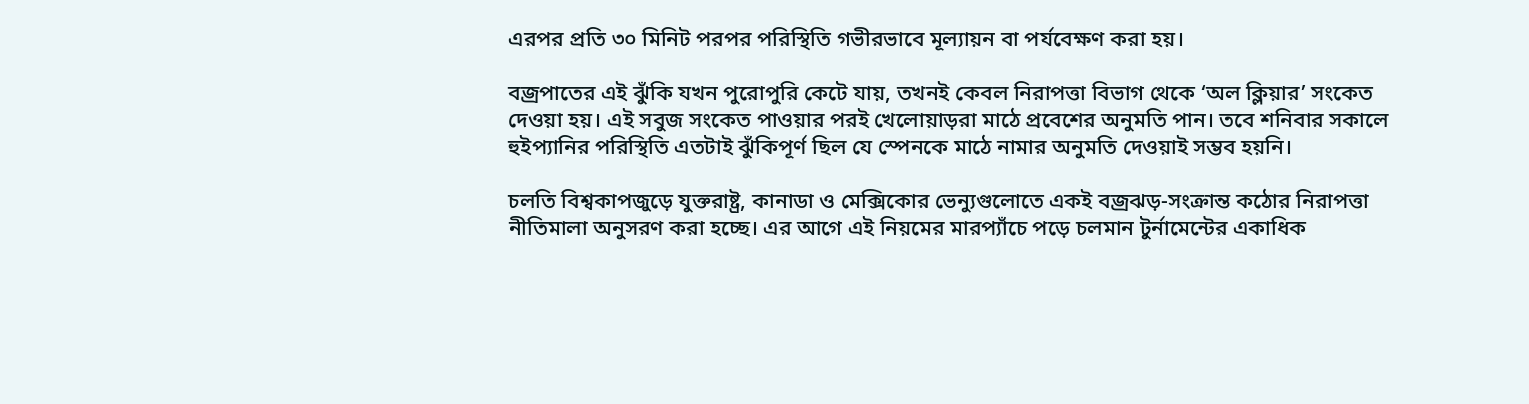এরপর প্রতি ৩০ মিনিট পরপর পরিস্থিতি গভীরভাবে মূল্যায়ন বা পর্যবেক্ষণ করা হয়।

বজ্রপাতের এই ঝুঁকি যখন পুরোপুরি কেটে যায়, তখনই কেবল নিরাপত্তা বিভাগ থেকে ‘অল ক্লিয়ার’ সংকেত দেওয়া হয়। এই সবুজ সংকেত পাওয়ার পরই খেলোয়াড়রা মাঠে প্রবেশের অনুমতি পান। তবে শনিবার সকালে হুইপ্যানির পরিস্থিতি এতটাই ঝুঁকিপূর্ণ ছিল যে স্পেনকে মাঠে নামার অনুমতি দেওয়াই সম্ভব হয়নি।

চলতি বিশ্বকাপজুড়ে যুক্তরাষ্ট্র, কানাডা ও মেক্সিকোর ভেন্যুগুলোতে একই বজ্রঝড়-সংক্রান্ত কঠোর নিরাপত্তা নীতিমালা অনুসরণ করা হচ্ছে। এর আগে এই নিয়মের মারপ্যাঁচে পড়ে চলমান টুর্নামেন্টের একাধিক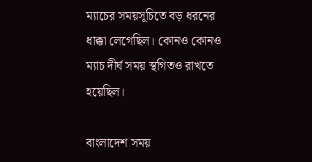ম্যাচের সময়সূচিতে বড় ধরনের ধাক্কা লেগেছিল। কোনও কোনও ম্যাচ দীর্ঘ সময় স্থগিতও রাখতে হয়েছিল।

বাংলাদেশ সময়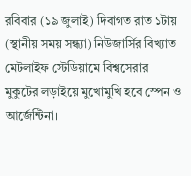রবিবার (১৯ জুলাই) দিবাগত রাত ১টায় (স্থানীয় সময় সন্ধ্যা) নিউজার্সির বিখ্যাত মেটলাইফ স্টেডিয়ামে বিশ্বসেরার মুকুটের লড়াইয়ে মুখোমুখি হবে স্পেন ও আর্জেন্টিনা।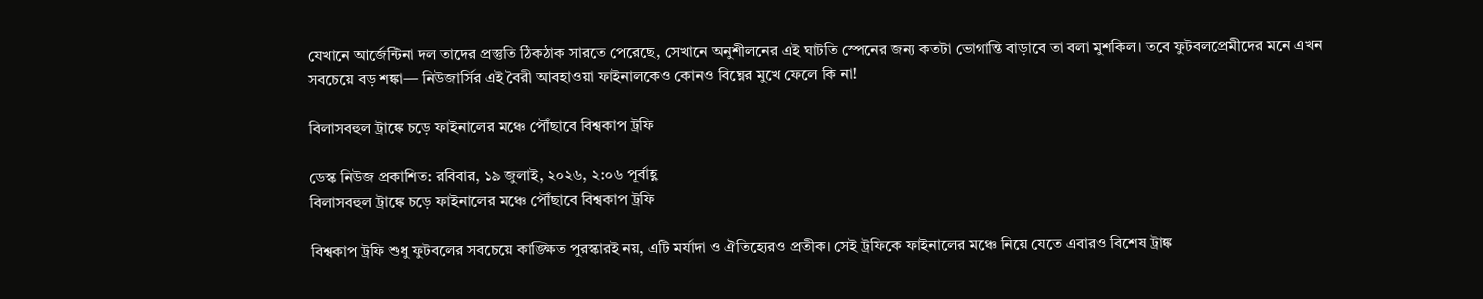যেখানে আর্জেন্টিনা দল তাদের প্রস্তুতি ঠিকঠাক সারতে পেরেছে, সেখানে অনুশীলনের এই ঘাটতি স্পেনের জন্য কতটা ভোগান্তি বাড়াবে তা বলা মুশকিল। তবে ফুটবলপ্রেমীদের মনে এখন সবচেয়ে বড় শঙ্কা— নিউজার্সির এই বৈরী আবহাওয়া ফাইনালকেও কোনও বিঘ্নের মুখে ফেলে কি না!

বিলাসবহুল ট্রাঙ্কে চড়ে ফাইনালের মঞ্চে পৌঁছাবে বিশ্বকাপ ট্রফি

ডেস্ক নিউজ প্রকাশিত: রবিবার, ১৯ জুলাই, ২০২৬, ২:০৬ পূর্বাহ্ণ
বিলাসবহুল ট্রাঙ্কে চড়ে ফাইনালের মঞ্চে পৌঁছাবে বিশ্বকাপ ট্রফি

বিশ্বকাপ ট্রফি শুধু ফুটবলের সবচেয়ে কাঙ্ক্ষিত পুরস্কারই নয়, এটি মর্যাদা ও ঐতিহ্যেরও প্রতীক। সেই ট্রফিকে ফাইনালের মঞ্চে নিয়ে যেতে এবারও বিশেষ ট্রাঙ্ক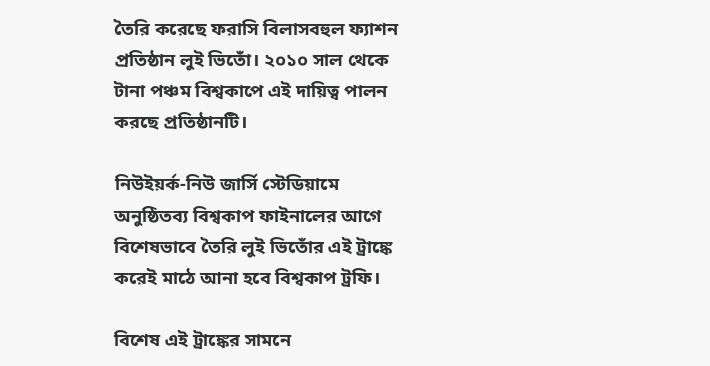তৈরি করেছে ফরাসি বিলাসবহুল ফ্যাশন প্রতিষ্ঠান লুই ভিতোঁ। ২০১০ সাল থেকে টানা পঞ্চম বিশ্বকাপে এই দায়িত্ব পালন করছে প্রতিষ্ঠানটি।

নিউইয়র্ক-নিউ জার্সি স্টেডিয়ামে অনুষ্ঠিতব্য বিশ্বকাপ ফাইনালের আগে বিশেষভাবে তৈরি লুই ভিতোঁর এই ট্রাঙ্কে করেই মাঠে আনা হবে বিশ্বকাপ ট্রফি।

বিশেষ এই ট্রাঙ্কের সামনে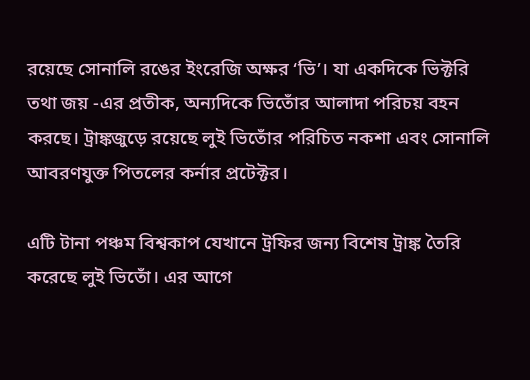রয়েছে সোনালি রঙের ইংরেজি অক্ষর ‘ভি’। যা একদিকে ভিক্টরি তথা জয় -এর প্রতীক, অন্যদিকে ভিতোঁর আলাদা পরিচয় বহন করছে। ট্রাঙ্কজুড়ে রয়েছে লুই ভিতোঁর পরিচিত নকশা এবং সোনালি আবরণযুক্ত পিতলের কর্নার প্রটেক্টর।

এটি টানা পঞ্চম বিশ্বকাপ যেখানে ট্রফির জন্য বিশেষ ট্রাঙ্ক তৈরি করেছে লুই ভিতোঁ। এর আগে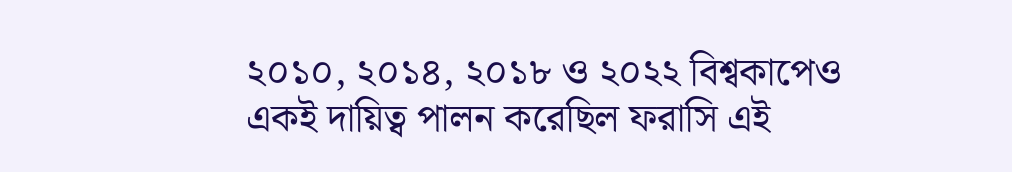২০১০, ২০১৪, ২০১৮ ও ২০২২ বিশ্বকাপেও একই দায়িত্ব পালন করেছিল ফরাসি এই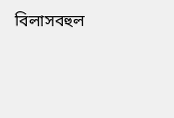বিলাসবহুল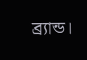ব্র্যান্ড।